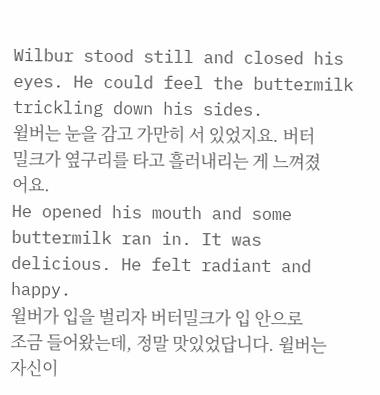Wilbur stood still and closed his eyes. He could feel the buttermilk trickling down his sides.
윌버는 눈을 감고 가만히 서 있었지요. 버터밀크가 옆구리를 타고 흘러내리는 게 느껴졌어요.
He opened his mouth and some buttermilk ran in. It was delicious. He felt radiant and happy.
윌버가 입을 벌리자 버터밀크가 입 안으로 조금 들어왔는데, 정말 맛있었답니다. 윌버는 자신이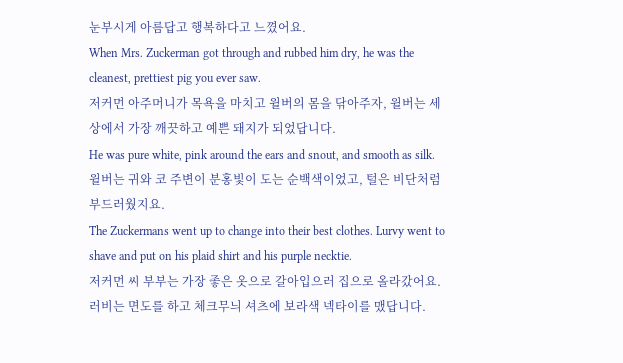눈부시게 아름답고 행복하다고 느꼈어요.
When Mrs. Zuckerman got through and rubbed him dry, he was the cleanest, prettiest pig you ever saw.
저커먼 아주머니가 목욕을 마치고 윌버의 몸을 닦아주자, 윌버는 세상에서 가장 깨끗하고 예쁜 돼지가 되었답니다.
He was pure white, pink around the ears and snout, and smooth as silk.
윌버는 귀와 코 주변이 분홍빛이 도는 순백색이었고, 털은 비단처럼 부드러웠지요.
The Zuckermans went up to change into their best clothes. Lurvy went to shave and put on his plaid shirt and his purple necktie.
저커먼 씨 부부는 가장 좋은 옷으로 갈아입으러 집으로 올라갔어요. 러비는 면도를 하고 체크무늬 셔츠에 보라색 넥타이를 맸답니다.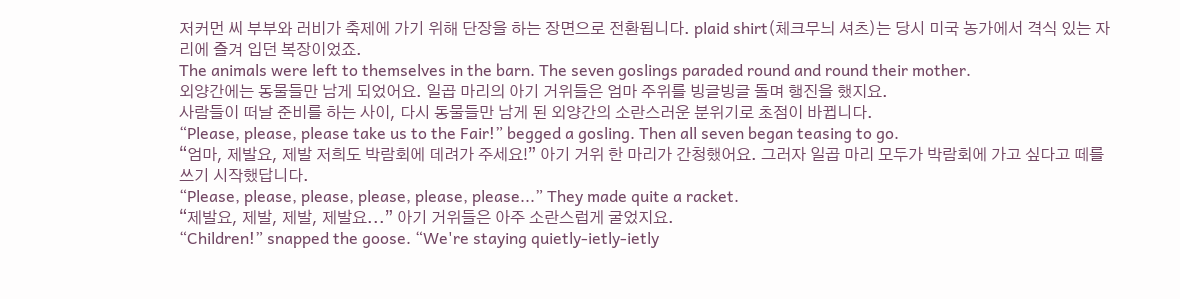저커먼 씨 부부와 러비가 축제에 가기 위해 단장을 하는 장면으로 전환됩니다. plaid shirt(체크무늬 셔츠)는 당시 미국 농가에서 격식 있는 자리에 즐겨 입던 복장이었죠.
The animals were left to themselves in the barn. The seven goslings paraded round and round their mother.
외양간에는 동물들만 남게 되었어요. 일곱 마리의 아기 거위들은 엄마 주위를 빙글빙글 돌며 행진을 했지요.
사람들이 떠날 준비를 하는 사이, 다시 동물들만 남게 된 외양간의 소란스러운 분위기로 초점이 바뀝니다.
“Please, please, please take us to the Fair!” begged a gosling. Then all seven began teasing to go.
“엄마, 제발요, 제발 저희도 박람회에 데려가 주세요!” 아기 거위 한 마리가 간청했어요. 그러자 일곱 마리 모두가 박람회에 가고 싶다고 떼를 쓰기 시작했답니다.
“Please, please, please, please, please, please...” They made quite a racket.
“제발요, 제발, 제발, 제발요...” 아기 거위들은 아주 소란스럽게 굴었지요.
“Children!” snapped the goose. “We're staying quietly-ietly-ietly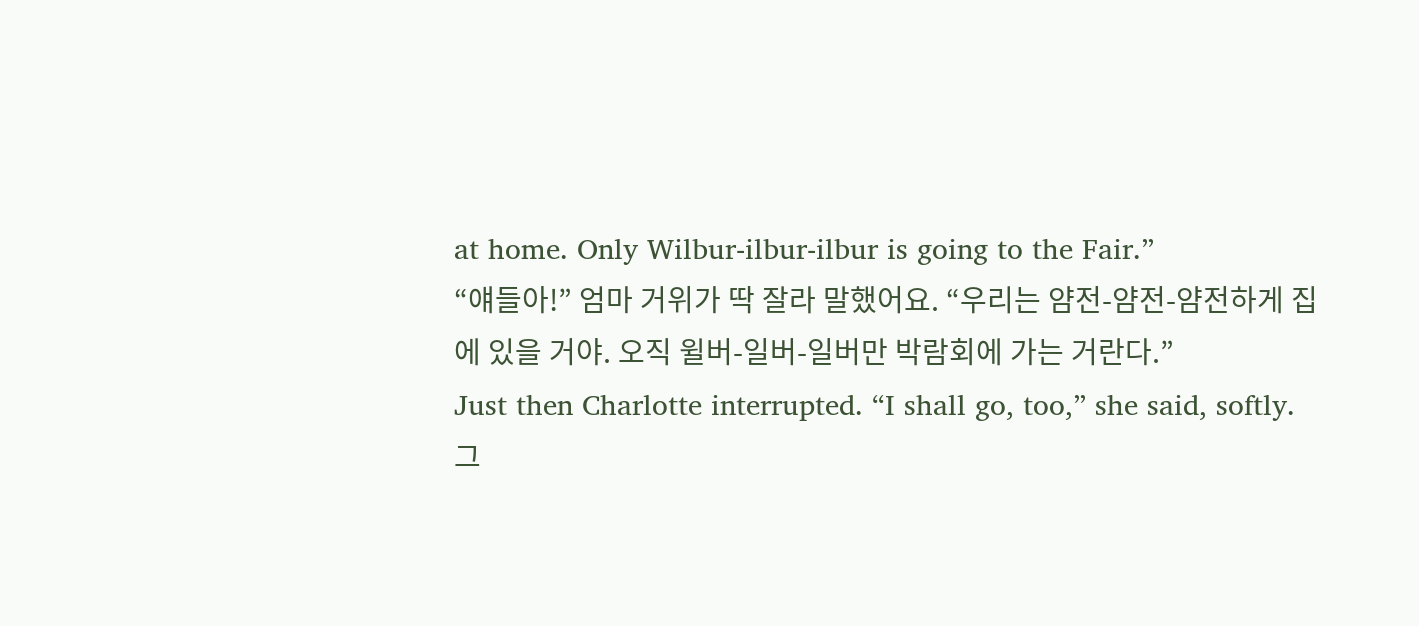at home. Only Wilbur-ilbur-ilbur is going to the Fair.”
“얘들아!” 엄마 거위가 딱 잘라 말했어요. “우리는 얌전-얌전-얌전하게 집에 있을 거야. 오직 윌버-일버-일버만 박람회에 가는 거란다.”
Just then Charlotte interrupted. “I shall go, too,” she said, softly.
그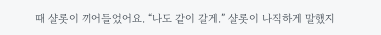때 샬롯이 끼어들었어요. “나도 같이 갈게.” 샬롯이 나직하게 말했지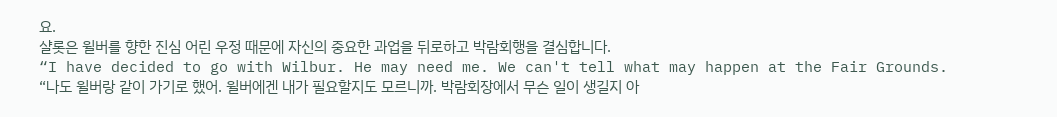요.
샬롯은 윌버를 향한 진심 어린 우정 때문에 자신의 중요한 과업을 뒤로하고 박람회행을 결심합니다.
“I have decided to go with Wilbur. He may need me. We can't tell what may happen at the Fair Grounds.
“나도 윌버랑 같이 가기로 했어. 윌버에겐 내가 필요할지도 모르니까. 박람회장에서 무슨 일이 생길지 아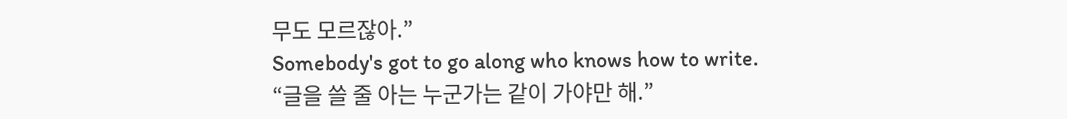무도 모르잖아.”
Somebody's got to go along who knows how to write.
“글을 쓸 줄 아는 누군가는 같이 가야만 해.”